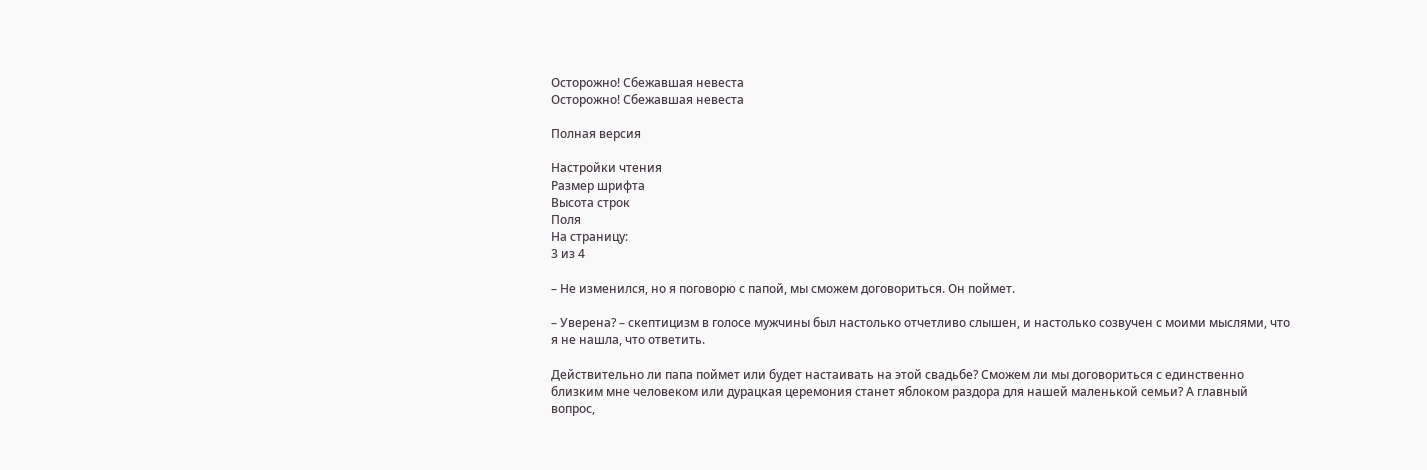Осторожно! Сбежавшая невеста
Осторожно! Сбежавшая невеста

Полная версия

Настройки чтения
Размер шрифта
Высота строк
Поля
На страницу:
3 из 4

– Не изменился, но я поговорю с папой, мы сможем договориться. Он поймет.

– Уверена? – скептицизм в голосе мужчины был настолько отчетливо слышен, и настолько созвучен с моими мыслями, что я не нашла, что ответить.

Действительно ли папа поймет или будет настаивать на этой свадьбе? Сможем ли мы договориться с единственно близким мне человеком или дурацкая церемония станет яблоком раздора для нашей маленькой семьи? А главный вопрос,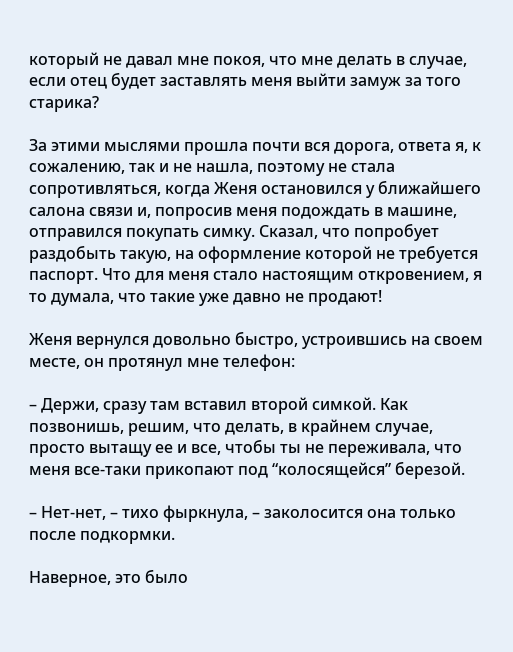который не давал мне покоя, что мне делать в случае, если отец будет заставлять меня выйти замуж за того старика?

За этими мыслями прошла почти вся дорога, ответа я, к сожалению, так и не нашла, поэтому не стала сопротивляться, когда Женя остановился у ближайшего салона связи и, попросив меня подождать в машине, отправился покупать симку. Сказал, что попробует раздобыть такую, на оформление которой не требуется паспорт. Что для меня стало настоящим откровением, я то думала, что такие уже давно не продают!

Женя вернулся довольно быстро, устроившись на своем месте, он протянул мне телефон:

– Держи, сразу там вставил второй симкой. Как позвонишь, решим, что делать, в крайнем случае, просто вытащу ее и все, чтобы ты не переживала, что меня все-таки прикопают под “колосящейся” березой.

– Нет-нет, – тихо фыркнула, – заколосится она только после подкормки.

Наверное, это было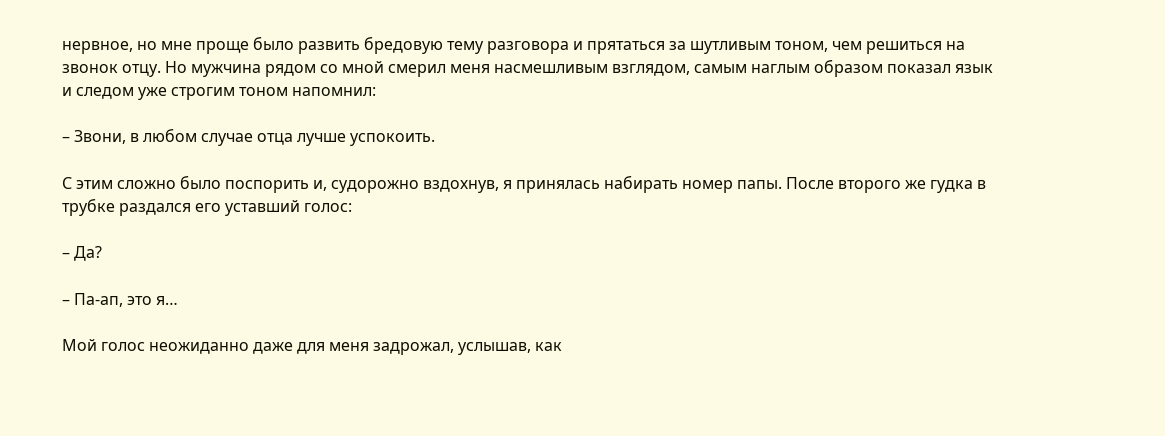нервное, но мне проще было развить бредовую тему разговора и прятаться за шутливым тоном, чем решиться на звонок отцу. Но мужчина рядом со мной смерил меня насмешливым взглядом, самым наглым образом показал язык и следом уже строгим тоном напомнил:

– Звони, в любом случае отца лучше успокоить.

С этим сложно было поспорить и, судорожно вздохнув, я принялась набирать номер папы. После второго же гудка в трубке раздался его уставший голос:

– Да?

– Па-ап, это я…

Мой голос неожиданно даже для меня задрожал, услышав, как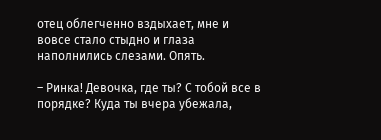отец облегченно вздыхает, мне и вовсе стало стыдно и глаза наполнились слезами. Опять.

– Ринка! Девочка, где ты? С тобой все в порядке? Куда ты вчера убежала,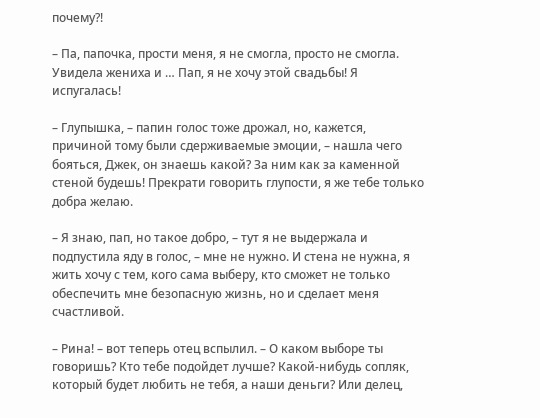почему?!

– Па, папочка, прости меня, я не смогла, просто не смогла. Увидела жениха и … Пап, я не хочу этой свадьбы! Я испугалась!

– Глупышка, – папин голос тоже дрожал, но, кажется, причиной тому были сдерживаемые эмоции, – нашла чего бояться, Джек, он знаешь какой? За ним как за каменной стеной будешь! Прекрати говорить глупости, я же тебе только добра желаю.

– Я знаю, пап, но такое добро, – тут я не выдержала и подпустила яду в голос, – мне не нужно. И стена не нужна, я жить хочу с тем, кого сама выберу, кто сможет не только обеспечить мне безопасную жизнь, но и сделает меня счастливой.

– Рина! – вот теперь отец вспылил. – О каком выборе ты говоришь? Кто тебе подойдет лучше? Какой-нибудь сопляк, который будет любить не тебя, а наши деньги? Или делец,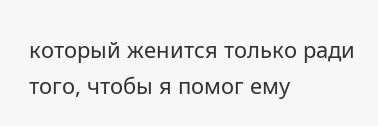который женится только ради того, чтобы я помог ему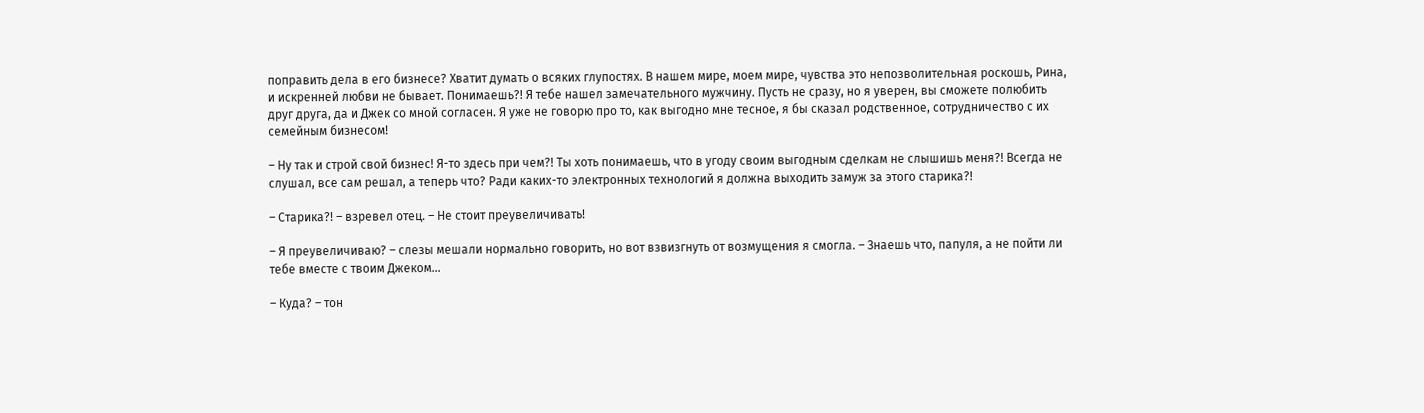поправить дела в его бизнесе? Хватит думать о всяких глупостях. В нашем мире, моем мире, чувства это непозволительная роскошь, Рина, и искренней любви не бывает. Понимаешь?! Я тебе нашел замечательного мужчину. Пусть не сразу, но я уверен, вы сможете полюбить друг друга, да и Джек со мной согласен. Я уже не говорю про то, как выгодно мне тесное, я бы сказал родственное, сотрудничество с их семейным бизнесом!

– Ну так и строй свой бизнес! Я-то здесь при чем?! Ты хоть понимаешь, что в угоду своим выгодным сделкам не слышишь меня?! Всегда не слушал, все сам решал, а теперь что? Ради каких-то электронных технологий я должна выходить замуж за этого старика?!

– Старика?! – взревел отец. – Не стоит преувеличивать!

– Я преувеличиваю? – слезы мешали нормально говорить, но вот взвизгнуть от возмущения я смогла. – Знаешь что, папуля, а не пойти ли тебе вместе с твоим Джеком…

– Куда? – тон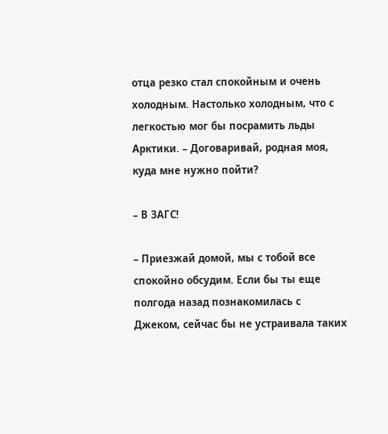отца резко стал спокойным и очень холодным. Настолько холодным, что с легкостью мог бы посрамить льды Арктики. – Договаривай, родная моя, куда мне нужно пойти?

– В ЗАГС!

– Приезжай домой, мы с тобой все спокойно обсудим. Если бы ты еще полгода назад познакомилась с Джеком, сейчас бы не устраивала таких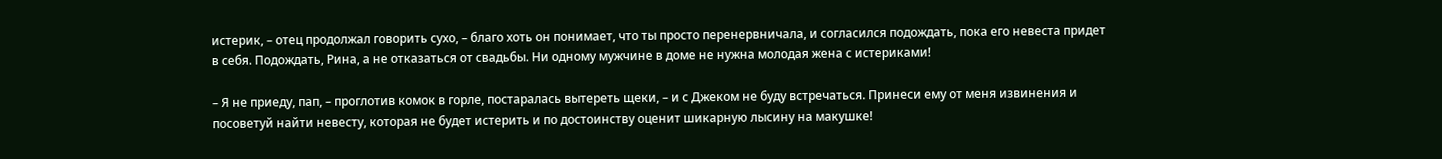истерик, – отец продолжал говорить сухо, – благо хоть он понимает, что ты просто перенервничала, и согласился подождать, пока его невеста придет в себя. Подождать, Рина, а не отказаться от свадьбы. Ни одному мужчине в доме не нужна молодая жена с истериками!

– Я не приеду, пап, – проглотив комок в горле, постаралась вытереть щеки, – и с Джеком не буду встречаться. Принеси ему от меня извинения и посоветуй найти невесту, которая не будет истерить и по достоинству оценит шикарную лысину на макушке!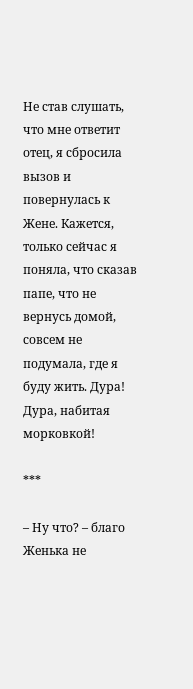Не став слушать, что мне ответит отец, я сбросила вызов и повернулась к Жене. Кажется, только сейчас я поняла, что сказав папе, что не вернусь домой, совсем не подумала, где я буду жить. Дура! Дура, набитая морковкой!

***

– Ну что? – благо Женька не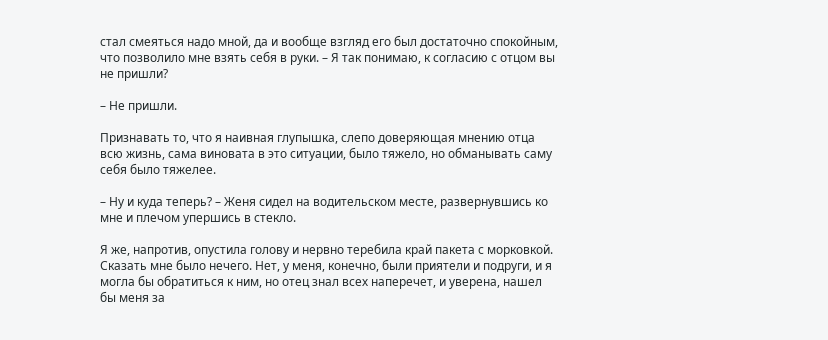стал смеяться надо мной, да и вообще взгляд его был достаточно спокойным, что позволило мне взять себя в руки. – Я так понимаю, к согласию с отцом вы не пришли?

– Не пришли.

Признавать то, что я наивная глупышка, слепо доверяющая мнению отца всю жизнь, сама виновата в это ситуации, было тяжело, но обманывать саму себя было тяжелее.

– Ну и куда теперь? – Женя сидел на водительском месте, развернувшись ко мне и плечом упершись в стекло.

Я же, напротив, опустила голову и нервно теребила край пакета с морковкой. Сказать мне было нечего. Нет, у меня, конечно, были приятели и подруги, и я могла бы обратиться к ним, но отец знал всех наперечет, и уверена, нашел бы меня за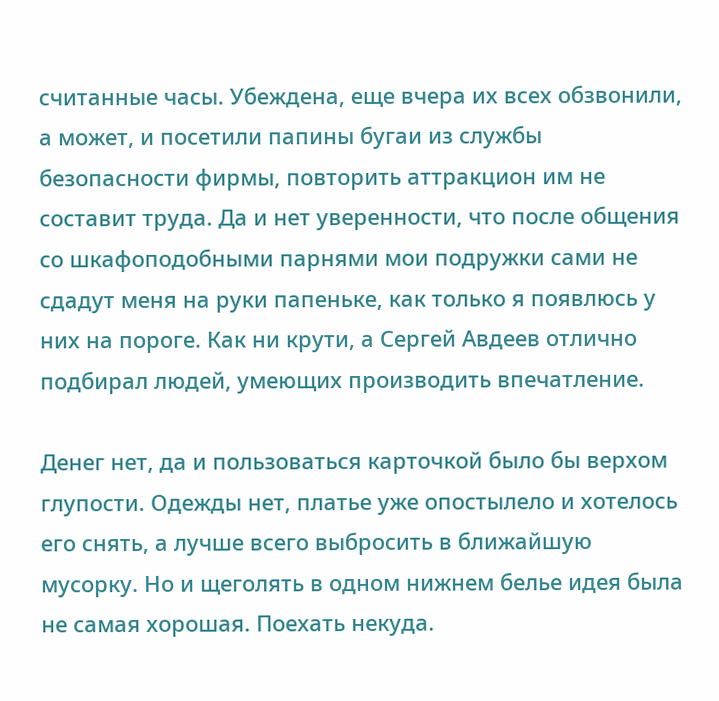считанные часы. Убеждена, еще вчера их всех обзвонили, а может, и посетили папины бугаи из службы безопасности фирмы, повторить аттракцион им не составит труда. Да и нет уверенности, что после общения со шкафоподобными парнями мои подружки сами не сдадут меня на руки папеньке, как только я появлюсь у них на пороге. Как ни крути, а Сергей Авдеев отлично подбирал людей, умеющих производить впечатление.

Денег нет, да и пользоваться карточкой было бы верхом глупости. Одежды нет, платье уже опостылело и хотелось его снять, а лучше всего выбросить в ближайшую мусорку. Но и щеголять в одном нижнем белье идея была не самая хорошая. Поехать некуда.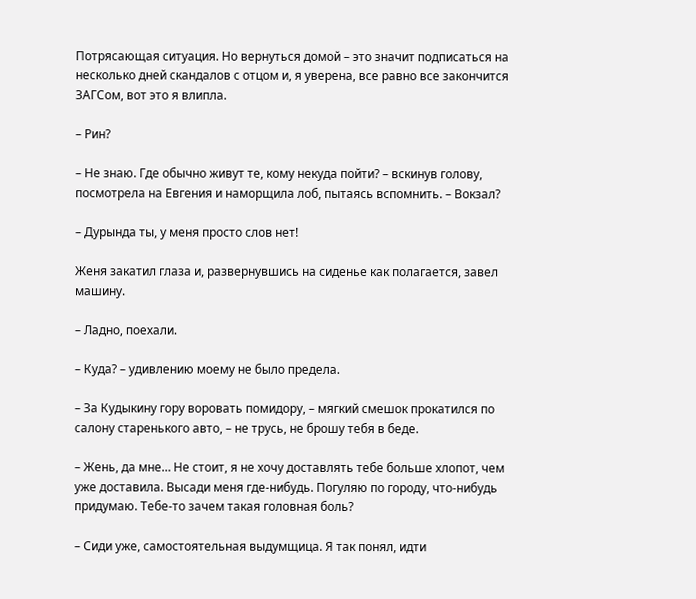Потрясающая ситуация. Но вернуться домой – это значит подписаться на несколько дней скандалов с отцом и, я уверена, все равно все закончится ЗАГСом, вот это я влипла.

– Рин?

– Не знаю. Где обычно живут те, кому некуда пойти? – вскинув голову, посмотрела на Евгения и наморщила лоб, пытаясь вспомнить. – Вокзал?

– Дурында ты, у меня просто слов нет!

Женя закатил глаза и, развернувшись на сиденье как полагается, завел машину.

– Ладно, поехали.

– Куда? – удивлению моему не было предела.

– За Кудыкину гору воровать помидору, – мягкий смешок прокатился по салону старенького авто, – не трусь, не брошу тебя в беде.

– Жень, да мне… Не стоит, я не хочу доставлять тебе больше хлопот, чем уже доставила. Высади меня где-нибудь. Погуляю по городу, что-нибудь придумаю. Тебе-то зачем такая головная боль?

– Сиди уже, самостоятельная выдумщица. Я так понял, идти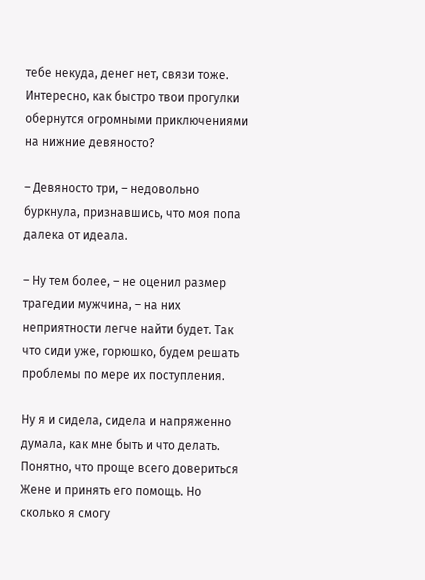тебе некуда, денег нет, связи тоже. Интересно, как быстро твои прогулки обернутся огромными приключениями на нижние девяносто?

– Девяносто три, – недовольно буркнула, признавшись, что моя попа далека от идеала.

– Ну тем более, – не оценил размер трагедии мужчина, – на них неприятности легче найти будет. Так что сиди уже, горюшко, будем решать проблемы по мере их поступления.

Ну я и сидела, сидела и напряженно думала, как мне быть и что делать. Понятно, что проще всего довериться Жене и принять его помощь. Но сколько я смогу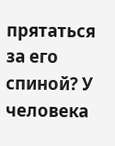прятаться за его спиной? У человека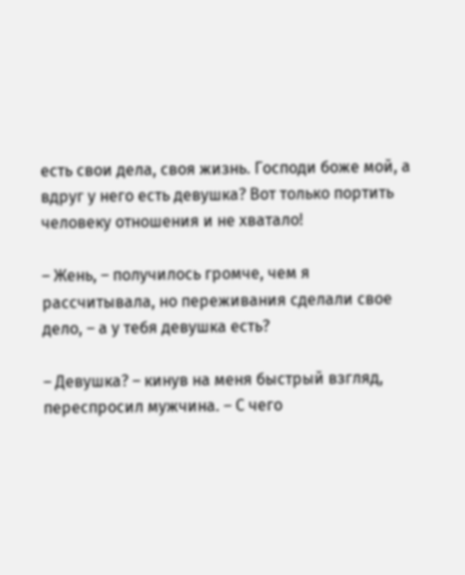есть свои дела, своя жизнь. Господи боже мой, а вдруг у него есть девушка? Вот только портить человеку отношения и не хватало!

– Жень, – получилось громче, чем я рассчитывала, но переживания сделали свое дело, – а у тебя девушка есть?

– Девушка? – кинув на меня быстрый взгляд, переспросил мужчина. – С чего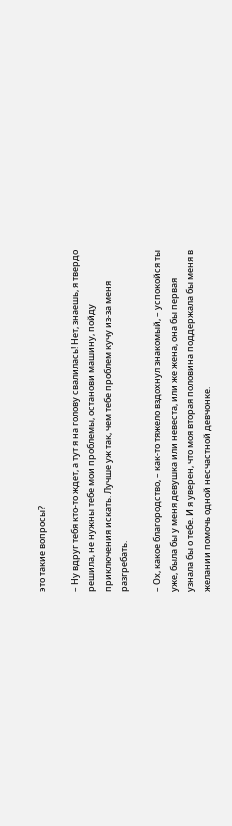это такие вопросы?

– Ну вдруг тебя кто-то ждет, а тут я на голову свалилась! Нет, знаешь, я твердо решила, не нужны тебе мои проблемы, останови машину, пойду приключения искать. Лучше уж так, чем тебе проблем кучу из-за меня разгребать.

– Ох, какое благородство, – как-то тяжело вздохнул знакомый, – успокойся ты уже, была бы у меня девушка или невеста, или же жена, она бы первая узнала бы о тебе. И я уверен, что моя вторая половина поддержала бы меня в желании помочь одной несчастной девчонке.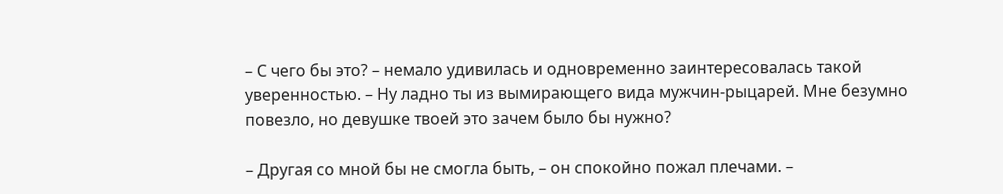– С чего бы это? – немало удивилась и одновременно заинтересовалась такой уверенностью. – Ну ладно ты из вымирающего вида мужчин-рыцарей. Мне безумно повезло, но девушке твоей это зачем было бы нужно?

– Другая со мной бы не смогла быть, – он спокойно пожал плечами. –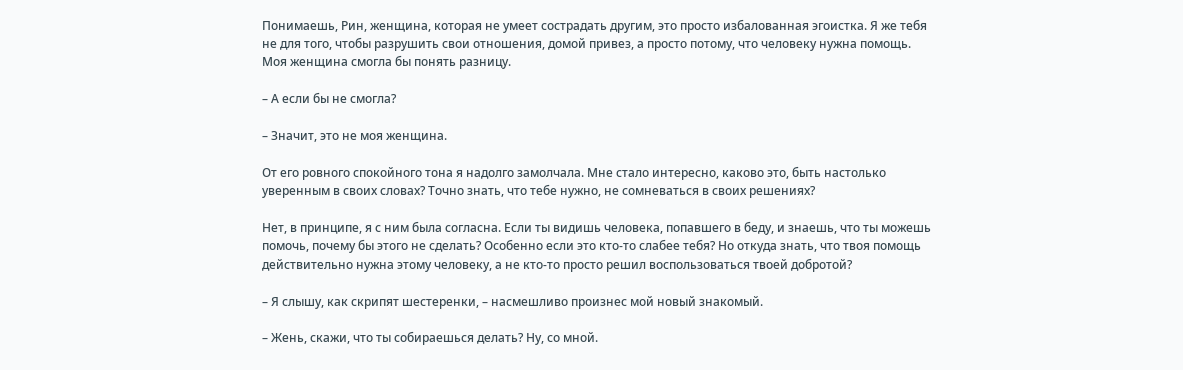Понимаешь, Рин, женщина, которая не умеет сострадать другим, это просто избалованная эгоистка. Я же тебя не для того, чтобы разрушить свои отношения, домой привез, а просто потому, что человеку нужна помощь. Моя женщина смогла бы понять разницу.

– А если бы не смогла?

– Значит, это не моя женщина.

От его ровного спокойного тона я надолго замолчала. Мне стало интересно, каково это, быть настолько уверенным в своих словах? Точно знать, что тебе нужно, не сомневаться в своих решениях?

Нет, в принципе, я с ним была согласна. Если ты видишь человека, попавшего в беду, и знаешь, что ты можешь помочь, почему бы этого не сделать? Особенно если это кто-то слабее тебя? Но откуда знать, что твоя помощь действительно нужна этому человеку, а не кто-то просто решил воспользоваться твоей добротой?

– Я слышу, как скрипят шестеренки, – насмешливо произнес мой новый знакомый.

– Жень, скажи, что ты собираешься делать? Ну, со мной.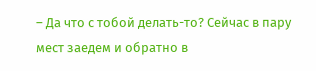– Да что с тобой делать-то? Сейчас в пару мест заедем и обратно в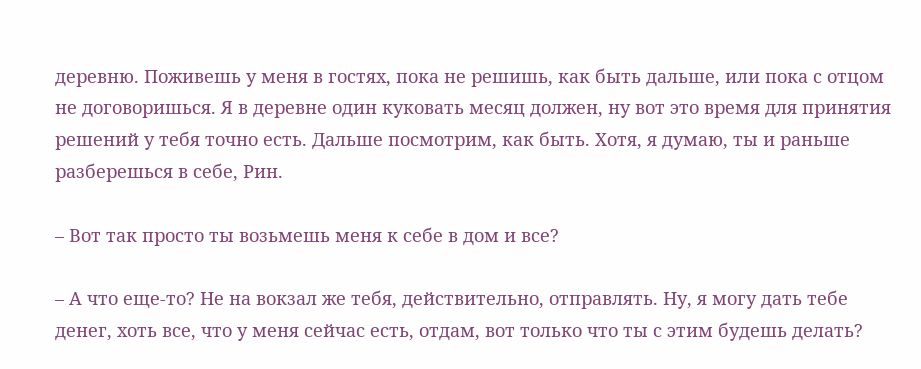деревню. Поживешь у меня в гостях, пока не решишь, как быть дальше, или пока с отцом не договоришься. Я в деревне один куковать месяц должен, ну вот это время для принятия решений у тебя точно есть. Дальше посмотрим, как быть. Хотя, я думаю, ты и раньше разберешься в себе, Рин.

– Вот так просто ты возьмешь меня к себе в дом и все?

– А что еще-то? Не на вокзал же тебя, действительно, отправлять. Ну, я могу дать тебе денег, хоть все, что у меня сейчас есть, отдам, вот только что ты с этим будешь делать?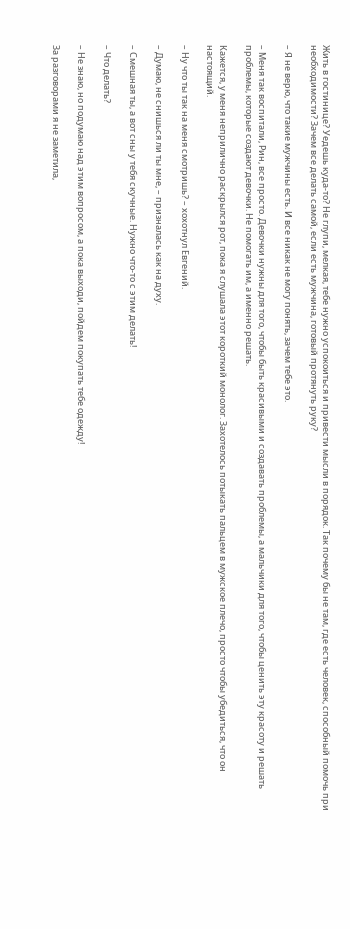Жить в гостинице? Уедешь куда-то? Не глупи, мелкая, тебе нужно успокоиться и привести мысли в порядок. Так почему бы не там, где есть человек, способный помочь при необходимости? Зачем все делать самой, если есть мужчина, готовый протянуть руку?

– Я не верю, что такие мужчины есть. И все никак не могу понять, зачем тебе это.

– Меня так воспитали, Рин, все просто. Девочки нужны для того, чтобы быть красивыми и создавать проблемы, а мальчики для того, чтобы ценить эту красоту и решать проблемы, которые создают девочки. Не помогать им, а именно решать.

Кажется, у меня неприлично раскрылся рот, пока я слушала этот короткий монолог. Захотелось потыкать пальцем в мужское плечо, просто чтобы убедиться, что он настоящий.

– Ну что ты так на меня смотришь? – хохотнул Евгений.

– Думаю, не снишься ли ты мне, – призналась как на духу.

– Смешная ты, а вот сны у тебя скучные. Нужно что-то с этим делать!

– Что делать?

– Не знаю, но подумаю над этим вопросом, а пока выходи, пойдем покупать тебе одежду!

За разговорами я не заметила,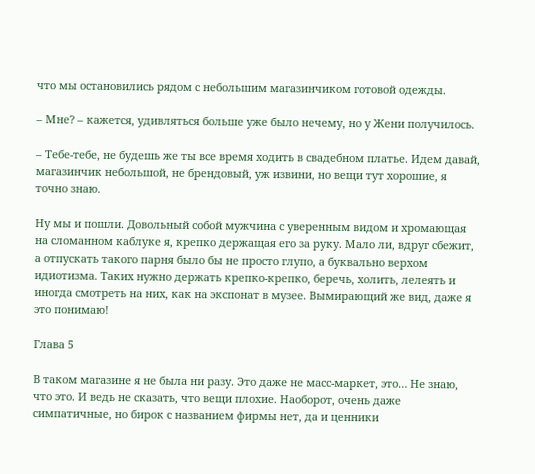что мы остановились рядом с небольшим магазинчиком готовой одежды.

– Мне? – кажется, удивляться больше уже было нечему, но у Жени получилось.

– Тебе-тебе, не будешь же ты все время ходить в свадебном платье. Идем давай, магазинчик небольшой, не брендовый, уж извини, но вещи тут хорошие, я точно знаю.

Ну мы и пошли. Довольный собой мужчина с уверенным видом и хромающая на сломанном каблуке я, крепко держащая его за руку. Мало ли, вдруг сбежит, а отпускать такого парня было бы не просто глупо, а буквально верхом идиотизма. Таких нужно держать крепко-крепко, беречь, холить, лелеять и иногда смотреть на них, как на экспонат в музее. Вымирающий же вид, даже я это понимаю!

Глава 5

В таком магазине я не была ни разу. Это даже не масс-маркет, это… Не знаю, что это. И ведь не сказать, что вещи плохие. Наоборот, очень даже симпатичные, но бирок с названием фирмы нет, да и ценники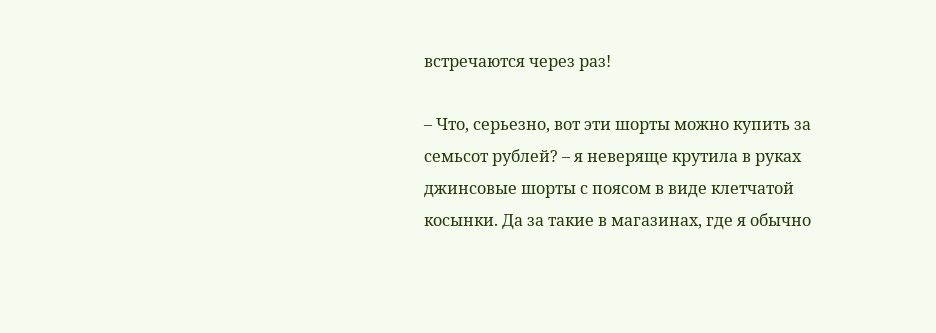встречаются через раз!

– Что, серьезно, вот эти шорты можно купить за семьсот рублей? – я неверяще крутила в руках джинсовые шорты с поясом в виде клетчатой косынки. Да за такие в магазинах, где я обычно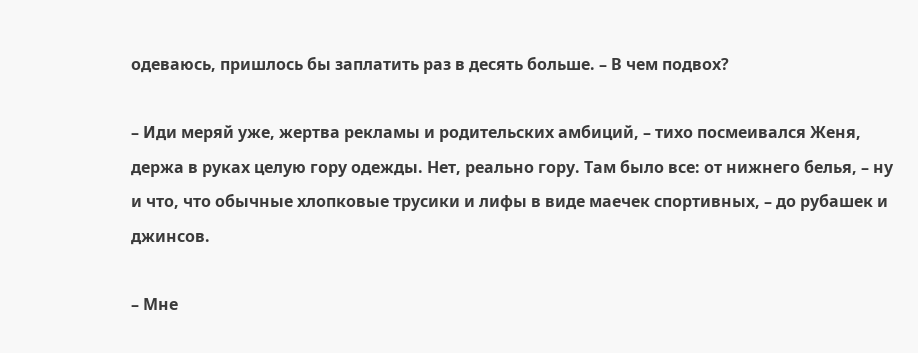одеваюсь, пришлось бы заплатить раз в десять больше. – В чем подвох?

– Иди меряй уже, жертва рекламы и родительских амбиций, – тихо посмеивался Женя, держа в руках целую гору одежды. Нет, реально гору. Там было все: от нижнего белья, – ну и что, что обычные хлопковые трусики и лифы в виде маечек спортивных, – до рубашек и джинсов.

– Мне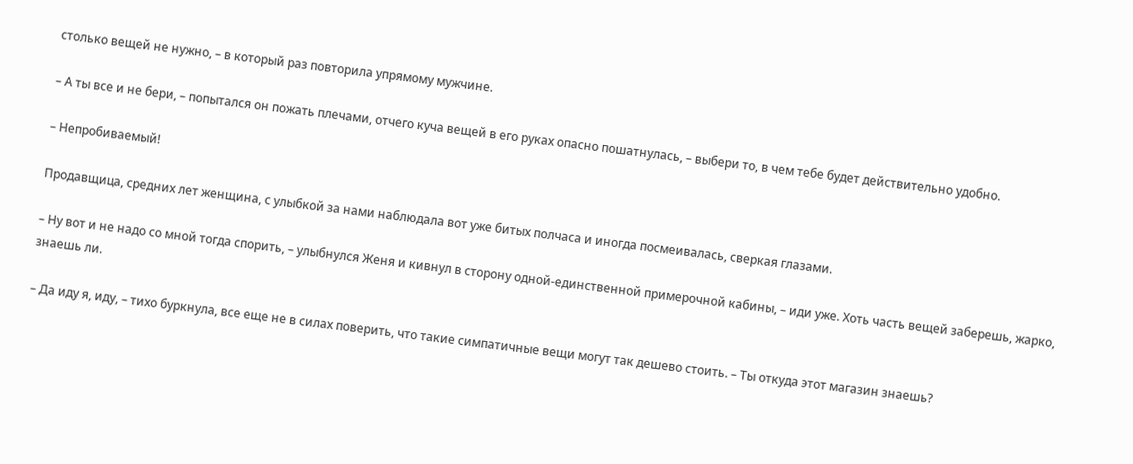столько вещей не нужно, – в который раз повторила упрямому мужчине.

– А ты все и не бери, – попытался он пожать плечами, отчего куча вещей в его руках опасно пошатнулась, – выбери то, в чем тебе будет действительно удобно.

– Непробиваемый!

Продавщица, средних лет женщина, с улыбкой за нами наблюдала вот уже битых полчаса и иногда посмеивалась, сверкая глазами.

– Ну вот и не надо со мной тогда спорить, – улыбнулся Женя и кивнул в сторону одной-единственной примерочной кабины, – иди уже. Хоть часть вещей заберешь, жарко, знаешь ли.

– Да иду я, иду, – тихо буркнула, все еще не в силах поверить, что такие симпатичные вещи могут так дешево стоить. – Ты откуда этот магазин знаешь?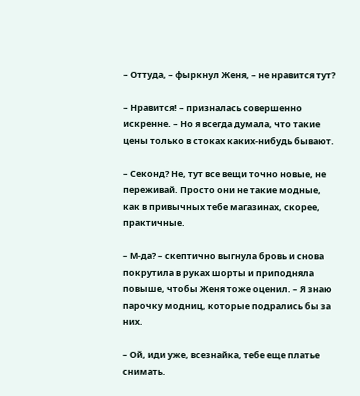– Оттуда, – фыркнул Женя, – не нравится тут?

– Нравится! – призналась совершенно искренне. – Но я всегда думала, что такие цены только в стоках каких-нибудь бывают.

– Секонд? Не, тут все вещи точно новые, не переживай. Просто они не такие модные, как в привычных тебе магазинах, скорее, практичные.

– М-да? – скептично выгнула бровь и снова покрутила в руках шорты и приподняла повыше, чтобы Женя тоже оценил. – Я знаю парочку модниц, которые подрались бы за них.

– Ой, иди уже, всезнайка, тебе еще платье снимать.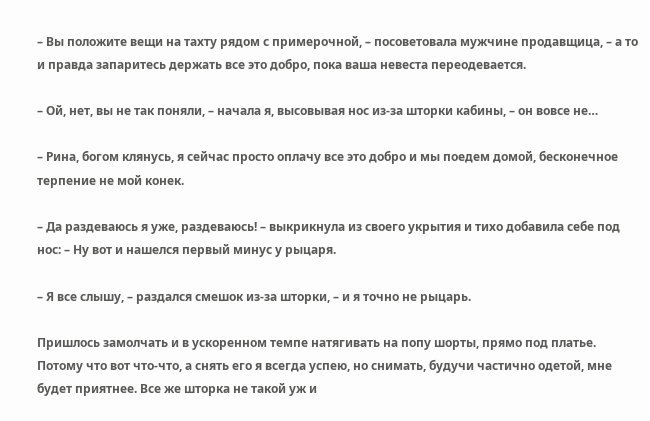– Вы положите вещи на тахту рядом с примерочной, – посоветовала мужчине продавщица, – а то и правда запаритесь держать все это добро, пока ваша невеста переодевается.

– Ой, нет, вы не так поняли, – начала я, высовывая нос из-за шторки кабины, – он вовсе не…

– Рина, богом клянусь, я сейчас просто оплачу все это добро и мы поедем домой, бесконечное терпение не мой конек.

– Да раздеваюсь я уже, раздеваюсь! – выкрикнула из своего укрытия и тихо добавила себе под нос: – Ну вот и нашелся первый минус у рыцаря.

– Я все слышу, – раздался смешок из-за шторки, – и я точно не рыцарь.

Пришлось замолчать и в ускоренном темпе натягивать на попу шорты, прямо под платье. Потому что вот что-что, а снять его я всегда успею, но снимать, будучи частично одетой, мне будет приятнее. Все же шторка не такой уж и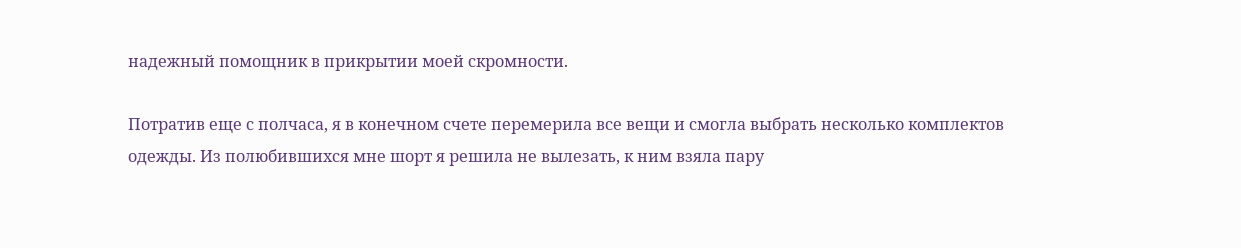надежный помощник в прикрытии моей скромности.

Потратив еще с полчаса, я в конечном счете перемерила все вещи и смогла выбрать несколько комплектов одежды. Из полюбившихся мне шорт я решила не вылезать, к ним взяла пару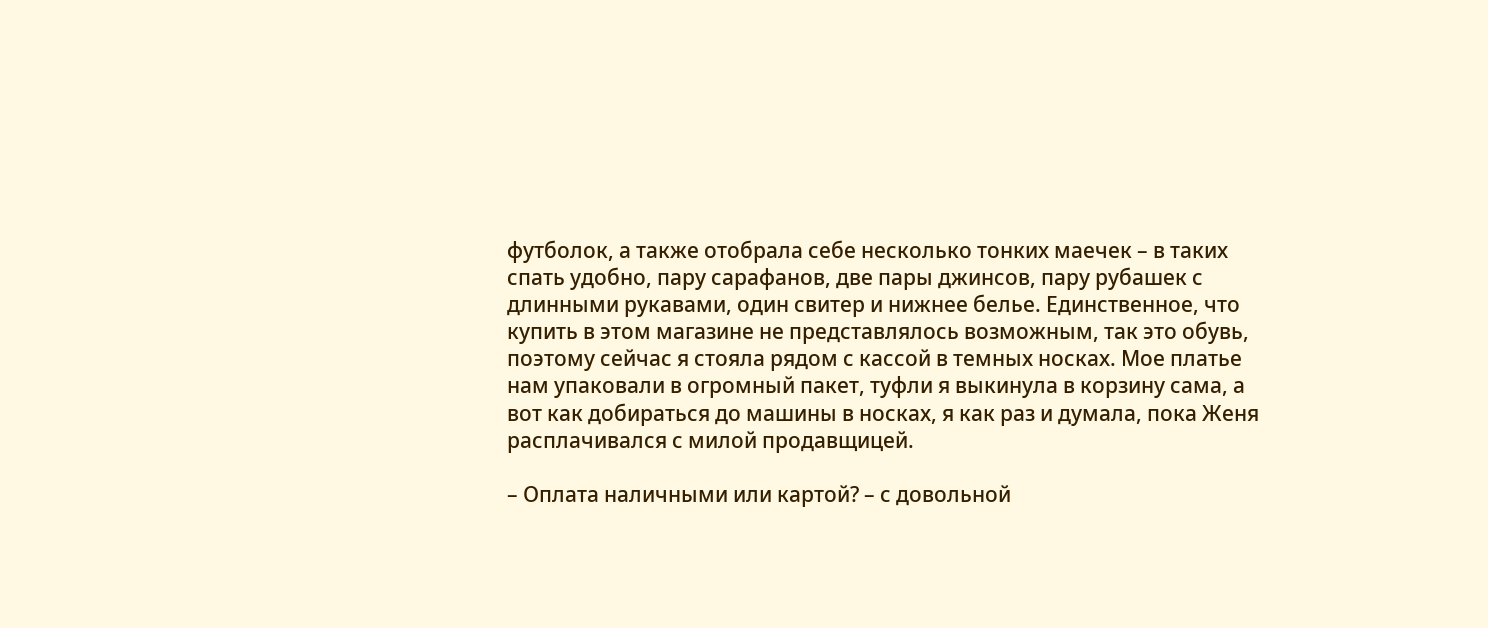футболок, а также отобрала себе несколько тонких маечек – в таких спать удобно, пару сарафанов, две пары джинсов, пару рубашек с длинными рукавами, один свитер и нижнее белье. Единственное, что купить в этом магазине не представлялось возможным, так это обувь, поэтому сейчас я стояла рядом с кассой в темных носках. Мое платье нам упаковали в огромный пакет, туфли я выкинула в корзину сама, а вот как добираться до машины в носках, я как раз и думала, пока Женя расплачивался с милой продавщицей.

– Оплата наличными или картой? – с довольной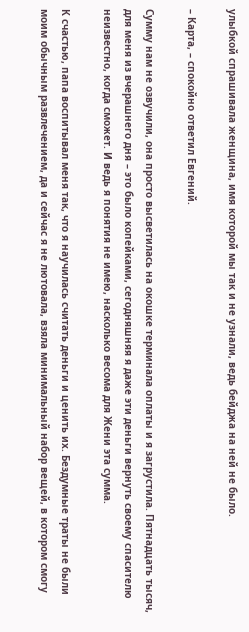улыбкой спрашивала женщина, имя которой мы так и не узнали, ведь бейджа на ней не было.

– Карта, – спокойно ответил Евгений.

Сумму нам не озвучили, она просто высветилась на окошке терминала оплаты и я загрустила. Пятнадцать тысяч, для меня из вчерашнего дня – это было копейками, сегодняшняя я даже эти деньги вернуть своему спасителю неизвестно, когда сможет. И ведь я понятия не имею, насколько весома для Жени эта сумма.

К счастью, папа воспитывал меня так, что я научилась считать деньги и ценить их. Бездумные траты не были моим обычным развлечением, да и сейчас я не лютовала, взяла минимальный набор вещей, в котором смогу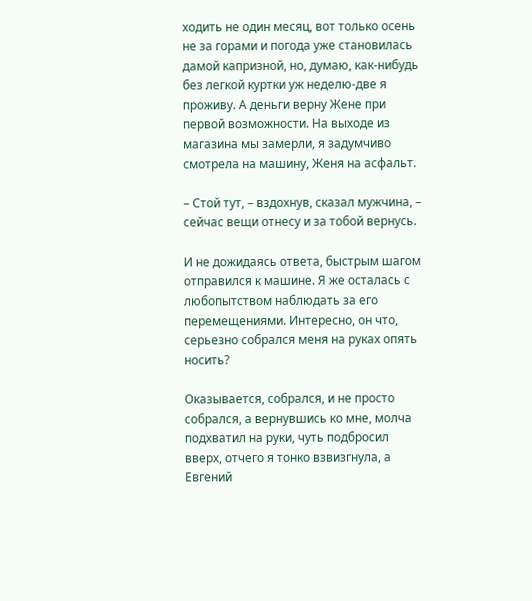ходить не один месяц, вот только осень не за горами и погода уже становилась дамой капризной, но, думаю, как-нибудь без легкой куртки уж неделю-две я проживу. А деньги верну Жене при первой возможности. На выходе из магазина мы замерли, я задумчиво смотрела на машину, Женя на асфальт.

– Стой тут, – вздохнув, сказал мужчина, – сейчас вещи отнесу и за тобой вернусь.

И не дожидаясь ответа, быстрым шагом отправился к машине. Я же осталась с любопытством наблюдать за его перемещениями. Интересно, он что, серьезно собрался меня на руках опять носить?

Оказывается, собрался, и не просто собрался, а вернувшись ко мне, молча подхватил на руки, чуть подбросил вверх, отчего я тонко взвизгнула, а Евгений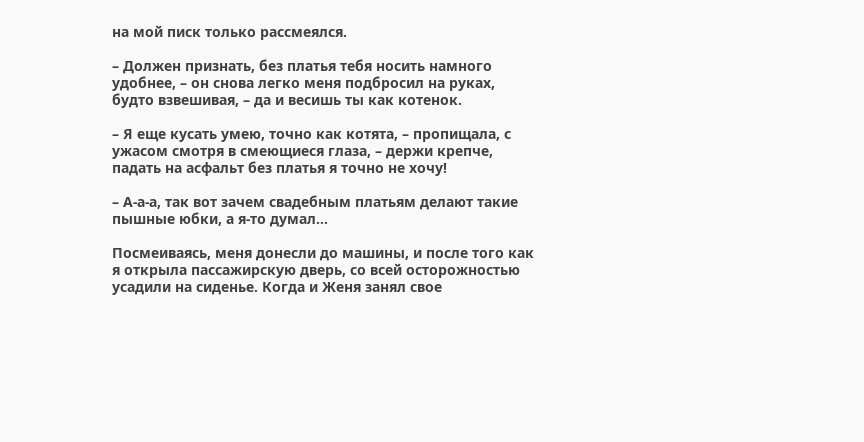на мой писк только рассмеялся.

– Должен признать, без платья тебя носить намного удобнее, – он снова легко меня подбросил на руках, будто взвешивая, – да и весишь ты как котенок.

– Я еще кусать умею, точно как котята, – пропищала, с ужасом смотря в смеющиеся глаза, – держи крепче, падать на асфальт без платья я точно не хочу!

– А-а-а, так вот зачем свадебным платьям делают такие пышные юбки, а я-то думал…

Посмеиваясь, меня донесли до машины, и после того как я открыла пассажирскую дверь, со всей осторожностью усадили на сиденье. Когда и Женя занял свое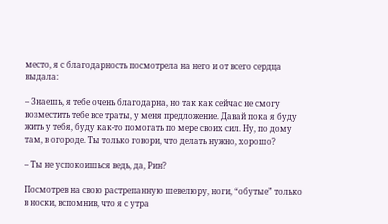место, я с благодарность посмотрела на него и от всего сердца выдала:

– Знаешь, я тебе очень благодарна, но так как сейчас не смогу возместить тебе все траты, у меня предложение. Давай пока я буду жить у тебя, буду как-то помогать по мере своих сил. Ну, по дому там, в огороде. Ты только говори, что делать нужно, хорошо?

– Ты не успокоишься ведь, да, Рин?

Посмотрев на свою растрепанную шевелюру, ноги, “обутые” только в носки, вспомнив, что я с утра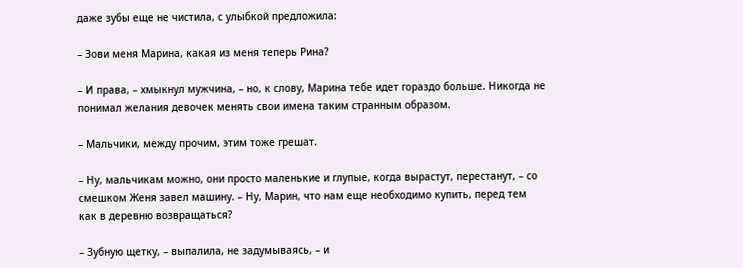даже зубы еще не чистила, с улыбкой предложила:

– Зови меня Марина, какая из меня теперь Рина?

– И права, – хмыкнул мужчина, – но, к слову, Марина тебе идет гораздо больше. Никогда не понимал желания девочек менять свои имена таким странным образом.

– Мальчики, между прочим, этим тоже грешат.

– Ну, мальчикам можно, они просто маленькие и глупые, когда вырастут, перестанут, – со смешком Женя завел машину. – Ну, Марин, что нам еще необходимо купить, перед тем как в деревню возвращаться?

– Зубную щетку, – выпалила, не задумываясь, – и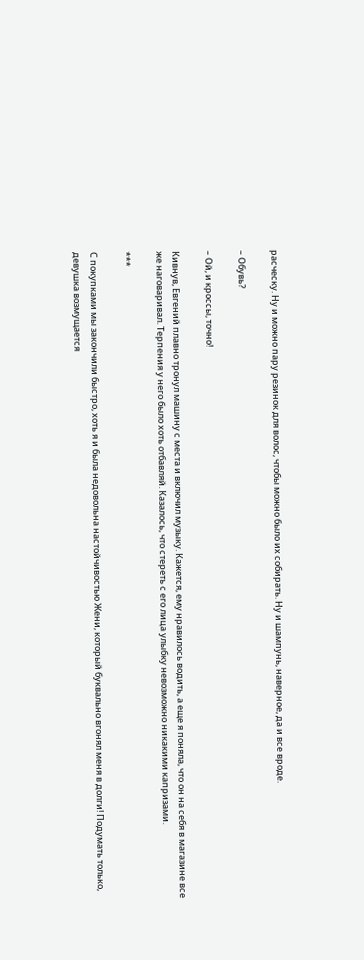расческу. Ну и можно пару резинок для волос, чтобы можно было их собирать. Ну и шампунь, наверное, да и все вроде.

– Обувь?

– Ой, и кроссы, точно!

Кивнув, Евгений плавно тронул машину с места и включил музыку. Кажется, ему нравилось водить, а еще я поняла, что он на себя в магазине все же наговаривал. Терпения у него было хоть отбавляй. Казалось, что стереть с его лица улыбку невозможно никакими капризами.

***

С покупками мы закончили быстро, хоть я и была недовольна настойчивостью Жени, который буквально вгонял меня в долги! Подумать только, девушка возмущается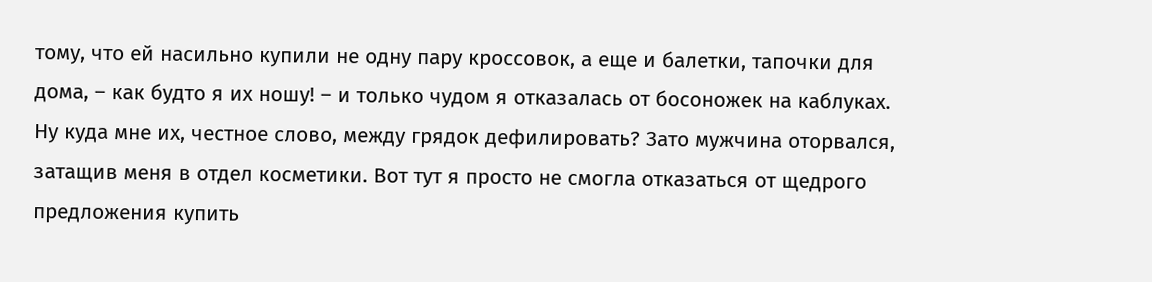тому, что ей насильно купили не одну пару кроссовок, а еще и балетки, тапочки для дома, – как будто я их ношу! – и только чудом я отказалась от босоножек на каблуках. Ну куда мне их, честное слово, между грядок дефилировать? Зато мужчина оторвался, затащив меня в отдел косметики. Вот тут я просто не смогла отказаться от щедрого предложения купить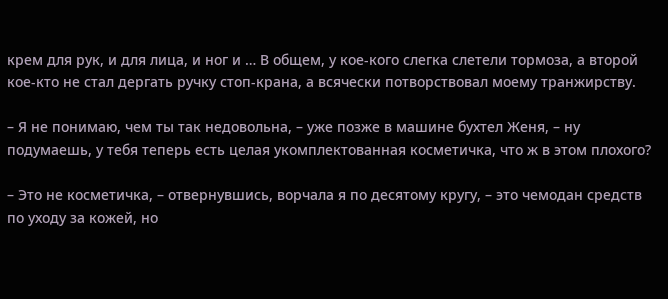крем для рук, и для лица, и ног и … В общем, у кое-кого слегка слетели тормоза, а второй кое-кто не стал дергать ручку стоп-крана, а всячески потворствовал моему транжирству.

– Я не понимаю, чем ты так недовольна, – уже позже в машине бухтел Женя, – ну подумаешь, у тебя теперь есть целая укомплектованная косметичка, что ж в этом плохого?

– Это не косметичка, – отвернувшись, ворчала я по десятому кругу, – это чемодан средств по уходу за кожей, но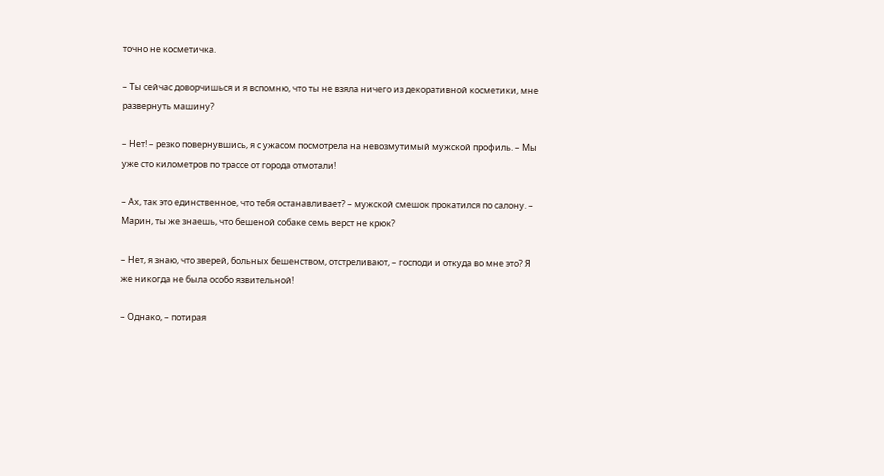точно не косметичка.

– Ты сейчас доворчишься и я вспомню, что ты не взяла ничего из декоративной косметики, мне развернуть машину?

– Нет! – резко повернувшись, я с ужасом посмотрела на невозмутимый мужской профиль. – Мы уже сто километров по трассе от города отмотали!

– Ах, так это единственное, что тебя останавливает? – мужской смешок прокатился по салону. – Марин, ты же знаешь, что бешеной собаке семь верст не крюк?

– Нет, я знаю, что зверей, больных бешенством, отстреливают, – господи и откуда во мне это? Я же никогда не была особо язвительной!

– Однако, – потирая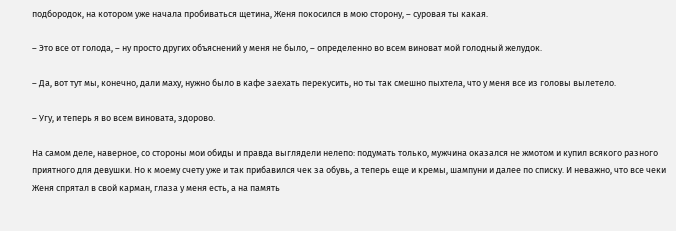подбородок, на котором уже начала пробиваться щетина, Женя покосился в мою сторону, – суровая ты какая.

– Это все от голода, – ну просто других объяснений у меня не было, – определенно во всем виноват мой голодный желудок.

– Да, вот тут мы, конечно, дали маху, нужно было в кафе заехать перекусить, но ты так смешно пыхтела, что у меня все из головы вылетело.

– Угу, и теперь я во всем виновата, здорово.

На самом деле, наверное, со стороны мои обиды и правда выглядели нелепо: подумать только, мужчина оказался не жмотом и купил всякого разного приятного для девушки. Но к моему счету уже и так прибавился чек за обувь, а теперь еще и кремы, шампуни и далее по списку. И неважно, что все чеки Женя спрятал в свой карман, глаза у меня есть, а на память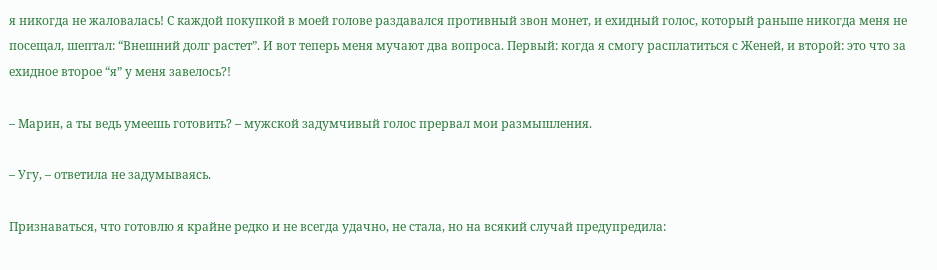я никогда не жаловалась! С каждой покупкой в моей голове раздавался противный звон монет, и ехидный голос, который раньше никогда меня не посещал, шептал: “Внешний долг растет”. И вот теперь меня мучают два вопроса. Первый: когда я смогу расплатиться с Женей, и второй: это что за ехидное второе “я” у меня завелось?!

– Марин, а ты ведь умеешь готовить? – мужской задумчивый голос прервал мои размышления.

– Угу, – ответила не задумываясь.

Признаваться, что готовлю я крайне редко и не всегда удачно, не стала, но на всякий случай предупредила: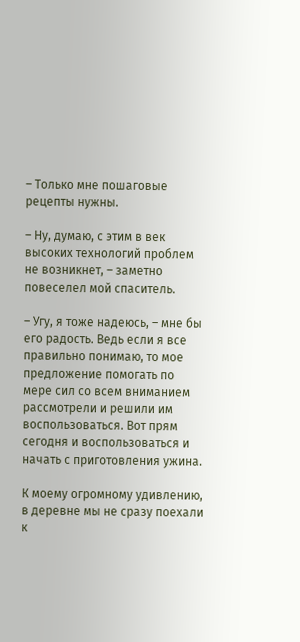– Только мне пошаговые рецепты нужны.

– Ну, думаю, с этим в век высоких технологий проблем не возникнет, – заметно повеселел мой спаситель.

– Угу, я тоже надеюсь, – мне бы его радость. Ведь если я все правильно понимаю, то мое предложение помогать по мере сил со всем вниманием рассмотрели и решили им воспользоваться. Вот прям сегодня и воспользоваться и начать с приготовления ужина.

К моему огромному удивлению, в деревне мы не сразу поехали к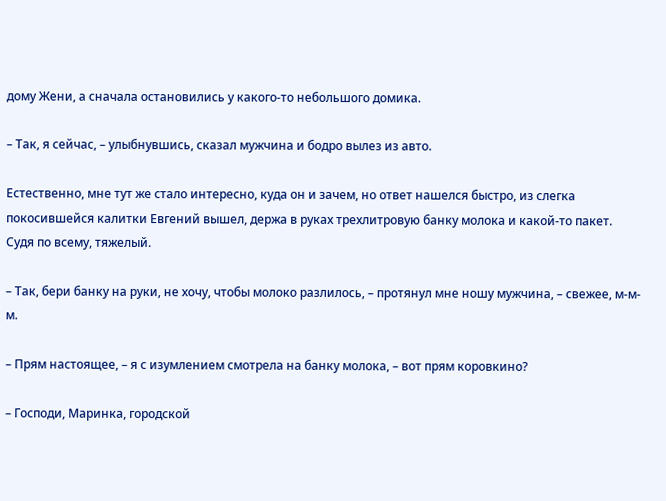дому Жени, а сначала остановились у какого-то небольшого домика.

– Так, я сейчас, – улыбнувшись, сказал мужчина и бодро вылез из авто.

Естественно, мне тут же стало интересно, куда он и зачем, но ответ нашелся быстро, из слегка покосившейся калитки Евгений вышел, держа в руках трехлитровую банку молока и какой-то пакет. Судя по всему, тяжелый.

– Так, бери банку на руки, не хочу, чтобы молоко разлилось, – протянул мне ношу мужчина, – свежее, м-м-м.

– Прям настоящее, – я с изумлением смотрела на банку молока, – вот прям коровкино?

– Господи, Маринка, городской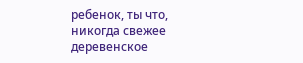ребенок, ты что, никогда свежее деревенское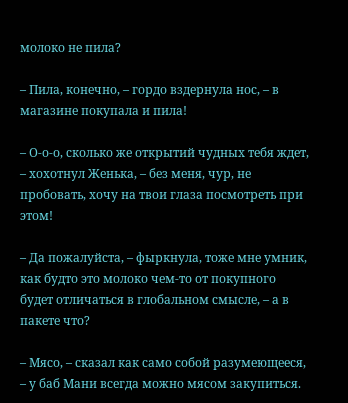молоко не пила?

– Пила, конечно, – гордо вздернула нос, – в магазине покупала и пила!

– О-о-о, сколько же открытий чудных тебя ждет, – хохотнул Женька, – без меня, чур, не пробовать, хочу на твои глаза посмотреть при этом!

– Да пожалуйста, – фыркнула, тоже мне умник, как будто это молоко чем-то от покупного будет отличаться в глобальном смысле, – а в пакете что?

– Мясо, – сказал как само собой разумеющееся, – у баб Мани всегда можно мясом закупиться.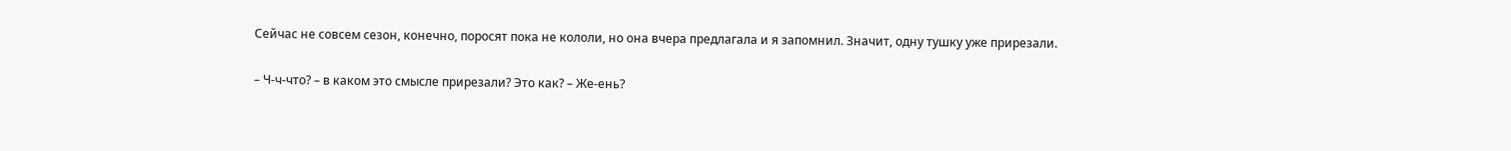Сейчас не совсем сезон, конечно, поросят пока не кололи, но она вчера предлагала и я запомнил. Значит, одну тушку уже прирезали.

– Ч-ч-что? – в каком это смысле прирезали? Это как? – Же-ень?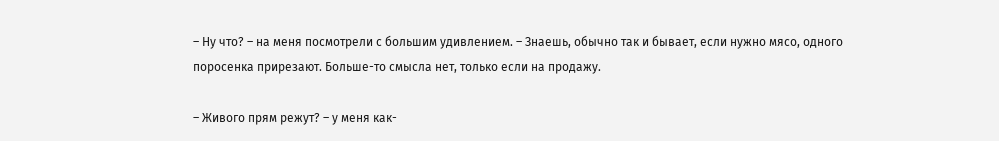– Ну что? – на меня посмотрели с большим удивлением. – Знаешь, обычно так и бывает, если нужно мясо, одного поросенка прирезают. Больше-то смысла нет, только если на продажу.

– Живого прям режут? – у меня как-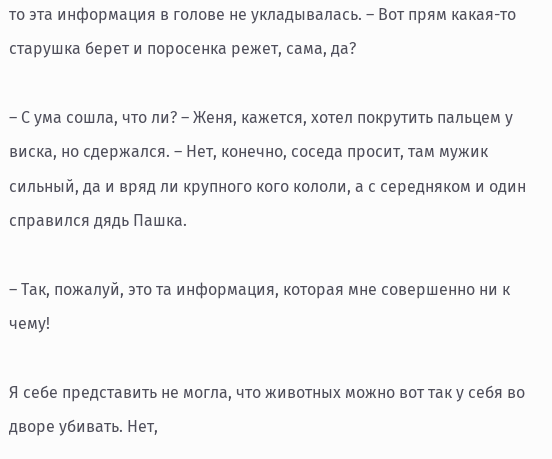то эта информация в голове не укладывалась. – Вот прям какая-то старушка берет и поросенка режет, сама, да?

– С ума сошла, что ли? – Женя, кажется, хотел покрутить пальцем у виска, но сдержался. – Нет, конечно, соседа просит, там мужик сильный, да и вряд ли крупного кого кололи, а с середняком и один справился дядь Пашка.

– Так, пожалуй, это та информация, которая мне совершенно ни к чему!

Я себе представить не могла, что животных можно вот так у себя во дворе убивать. Нет,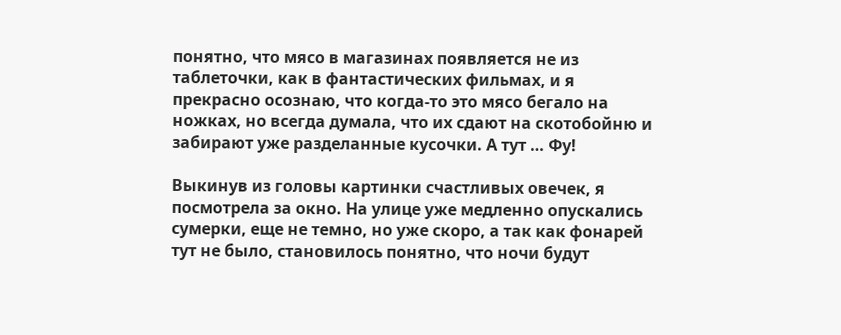понятно, что мясо в магазинах появляется не из таблеточки, как в фантастических фильмах, и я прекрасно осознаю, что когда-то это мясо бегало на ножках, но всегда думала, что их сдают на скотобойню и забирают уже разделанные кусочки. А тут … Фу!

Выкинув из головы картинки счастливых овечек, я посмотрела за окно. На улице уже медленно опускались сумерки, еще не темно, но уже скоро, а так как фонарей тут не было, становилось понятно, что ночи будут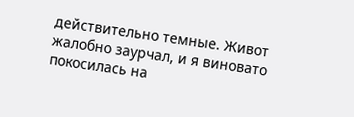действительно темные. Живот жалобно заурчал, и я виновато покосилась на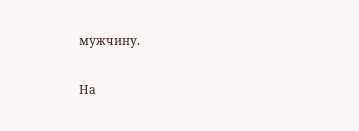мужчину.

На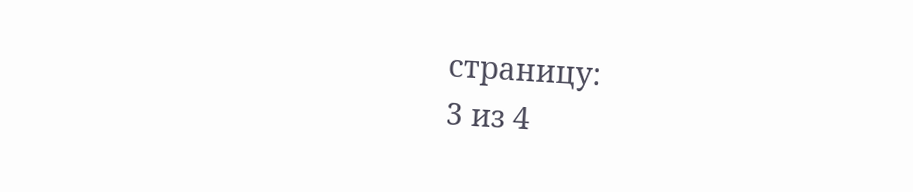страницу:
3 из 4